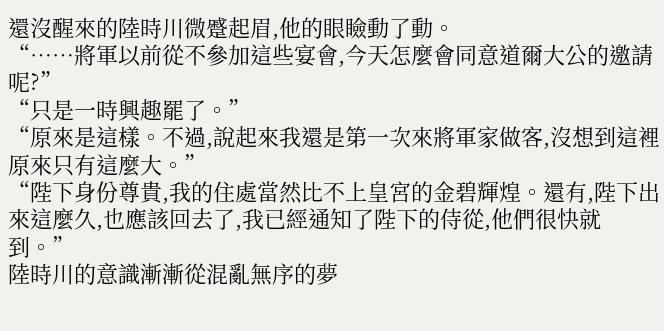還沒醒來的陸時川微蹙起眉,他的眼瞼動了動。
“……將軍以前從不參加這些宴會,今天怎麼會同意道爾大公的邀請呢?”
“只是一時興趣罷了。”
“原來是這樣。不過,說起來我還是第一次來將軍家做客,沒想到這裡原來只有這麼大。”
“陛下身份尊貴,我的住處當然比不上皇宮的金碧輝煌。還有,陛下出來這麼久,也應該回去了,我已經通知了陛下的侍從,他們很快就到。”
陸時川的意識漸漸從混亂無序的夢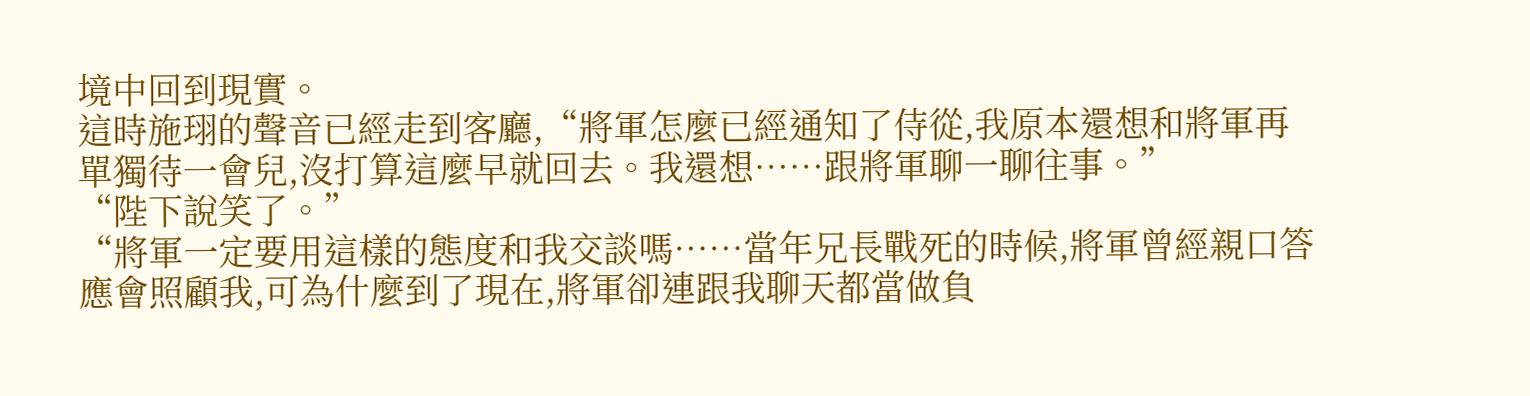境中回到現實。
這時施珝的聲音已經走到客廳,“將軍怎麼已經通知了侍從,我原本還想和將軍再單獨待一會兒,沒打算這麼早就回去。我還想……跟將軍聊一聊往事。”
“陛下說笑了。”
“將軍一定要用這樣的態度和我交談嗎……當年兄長戰死的時候,將軍曾經親口答應會照顧我,可為什麼到了現在,將軍卻連跟我聊天都當做負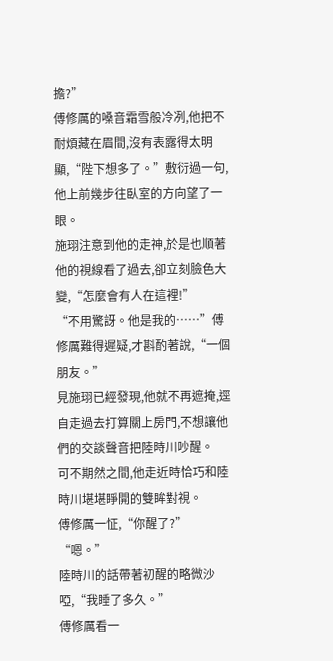擔?”
傅修厲的嗓音霜雪般冷冽,他把不耐煩藏在眉間,沒有表露得太明顯,“陛下想多了。”敷衍過一句,他上前幾步往臥室的方向望了一眼。
施珝注意到他的走神,於是也順著他的視線看了過去,卻立刻臉色大變,“怎麼會有人在這裡!”
“不用驚訝。他是我的……”傅修厲難得遲疑,才斟酌著說,“一個朋友。”
見施珝已經發現,他就不再遮掩,逕自走過去打算關上房門,不想讓他們的交談聲音把陸時川吵醒。
可不期然之間,他走近時恰巧和陸時川堪堪睜開的雙眸對視。
傅修厲一怔,“你醒了?”
“嗯。”
陸時川的話帶著初醒的略微沙啞,“我睡了多久。”
傅修厲看一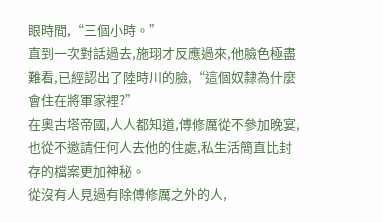眼時間,“三個小時。”
直到一次對話過去,施珝才反應過來,他臉色極盡難看,已經認出了陸時川的臉,“這個奴隸為什麼會住在將軍家裡?”
在奧古塔帝國,人人都知道,傅修厲從不參加晚宴,也從不邀請任何人去他的住處,私生活簡直比封存的檔案更加神秘。
從沒有人見過有除傅修厲之外的人,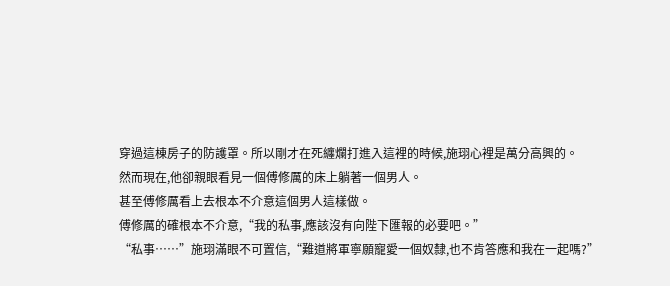穿過這棟房子的防護罩。所以剛才在死纏爛打進入這裡的時候,施珝心裡是萬分高興的。
然而現在,他卻親眼看見一個傅修厲的床上躺著一個男人。
甚至傅修厲看上去根本不介意這個男人這樣做。
傅修厲的確根本不介意,“我的私事,應該沒有向陛下匯報的必要吧。”
“私事……”施珝滿眼不可置信,“難道將軍寧願寵愛一個奴隸,也不肯答應和我在一起嗎?”